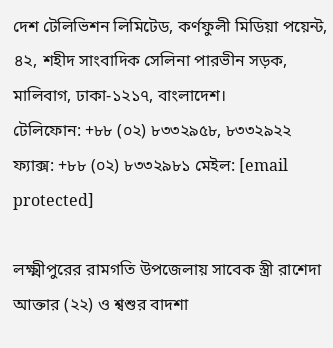দেশ টেলিভিশন লিমিটেড, কর্ণফুলী মিডিয়া পয়েন্ট, ৪২, শহীদ সাংবাদিক সেলিনা পারভীন সড়ক, মালিবাগ, ঢাকা-১২১৭, বাংলাদেশ।
টেলিফোন: +৮৮ (০২) ৮৩৩২৯৫৮, ৮৩৩২৯২২ ফ্যাক্স: +৮৮ (০২) ৮৩৩২৯৮১ মেইল: [email protected]

লক্ষ্মীপুরের রামগতি উপজেলায় সাবেক স্ত্রী রাশেদা আক্তার (২২) ও শ্বশুর বাদশা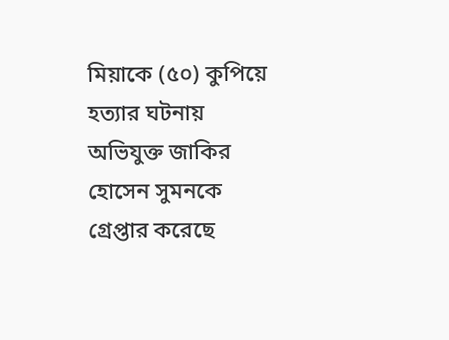মিয়াকে (৫০) কুপিয়ে হত্যার ঘটনায় অভিযুক্ত জাকির হোসেন সুমনকে গ্রেপ্তার করেছে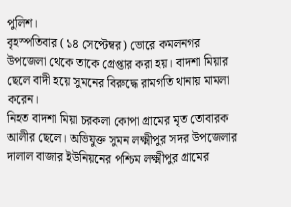পুলিশ।
বৃহস্পতিবার (১৪ সেপ্টেম্বর) ভোরে কমলনগর উপজেলা থেকে তাকে গ্রেপ্তার করা হয়। বাদশা মিয়ার ছেলে বাদী হয়ে সুমনের বিরুদ্ধে রামগতি থানায় মামলা করেন।
নিহত বাদশা মিয়া চরকলা কোপা গ্রামের মৃত তোবারক আলীর ছেলে। অভিযুক্ত সুমন লক্ষ্মীপুর সদর উপজেলার দালাল বাজার ইউনিয়নের পশ্চিম লক্ষ্মীপুর গ্রামের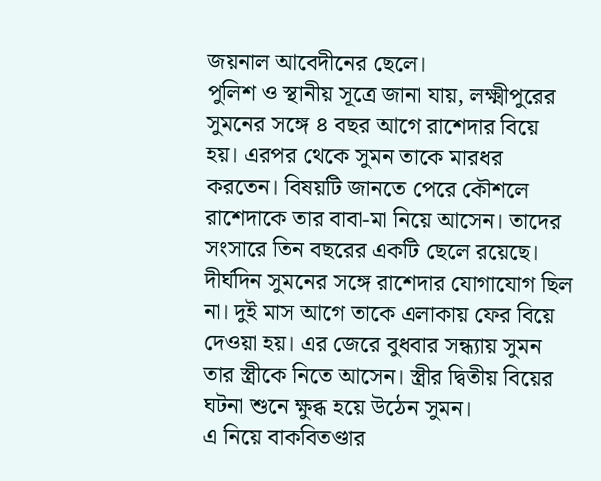জয়নাল আবেদীনের ছেলে।
পুলিশ ও স্থানীয় সূত্রে জানা যায়, লক্ষ্মীপুরের সুমনের সঙ্গে ৪ বছর আগে রাশেদার বিয়ে হয়। এরপর থেকে সুমন তাকে মারধর করতেন। বিষয়টি জানতে পেরে কৌশলে রাশেদাকে তার বাবা-মা নিয়ে আসেন। তাদের সংসারে তিন বছরের একটি ছেলে রয়েছে। দীর্ঘদিন সুমনের সঙ্গে রাশেদার যোগাযোগ ছিল না। দুই মাস আগে তাকে এলাকায় ফের বিয়ে দেওয়া হয়। এর জেরে বুধবার সন্ধ্যায় সুমন তার স্ত্রীকে নিতে আসেন। স্ত্রীর দ্বিতীয় বিয়ের ঘটনা শুনে ক্ষুব্ধ হয়ে উঠেন সুমন।
এ নিয়ে বাকবিতণ্ডার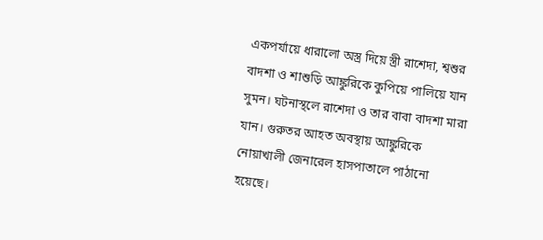একপর্যায়ে ধারালো অস্ত্র দিয়ে স্ত্রী রাশেদা, শ্বশুর বাদশা ও শাশুড়ি আঙ্কুরিকে কুপিয়ে পালিয়ে যান সুমন। ঘটনাস্থলে রাশেদা ও তার বাবা বাদশা মারা যান। গুরুতর আহত অবস্থায় আঙ্কুরিকে নোয়াখালী জেনারেল হাসপাতালে পাঠানো হয়েছে।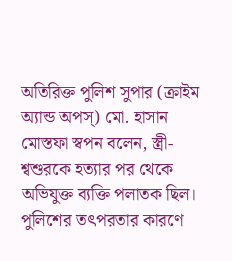অতিরিক্ত পুলিশ সুপার (ক্রাইম অ্যান্ড অপস্) মো. হাসান মোস্তফা স্বপন বলেন, স্ত্রী-শ্বশুরকে হত্যার পর থেকে অভিযুক্ত ব্যক্তি পলাতক ছিল। পুলিশের তৎপরতার কারণে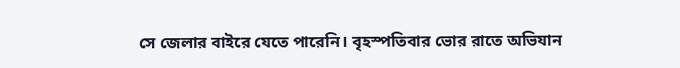সে জেলার বাইরে যেতে পারেনি। বৃহস্পতিবার ভোর রাতে অভিযান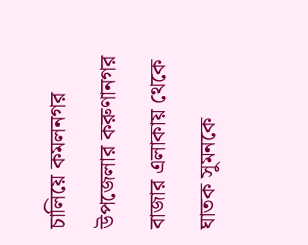চালিয়ে কমলনগর উপজেলার করুণানগর বাজার এলাকায় থেকে ঘাতক সুমনকে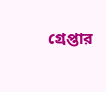গ্রেপ্তার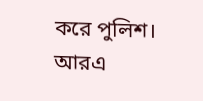করে পুলিশ।
আরএ